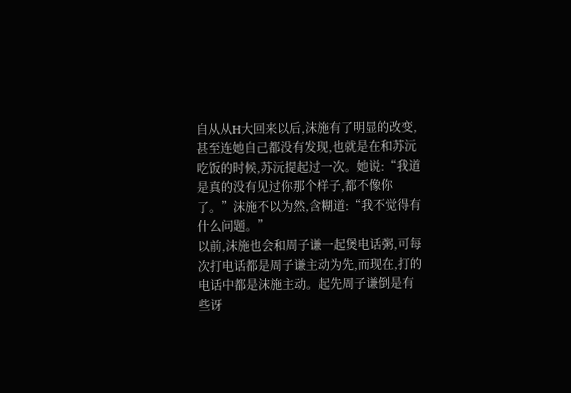自从从H大回来以后,沫施有了明显的改变,甚至连她自己都没有发现,也就是在和苏沅吃饭的时候,苏沅提起过一次。她说:“我道是真的没有见过你那个样子,都不像你了。”沫施不以为然,含糊道:“我不觉得有什么问题。”
以前,沫施也会和周子谦一起煲电话粥,可每次打电话都是周子谦主动为先,而现在,打的电话中都是沫施主动。起先周子谦倒是有些讶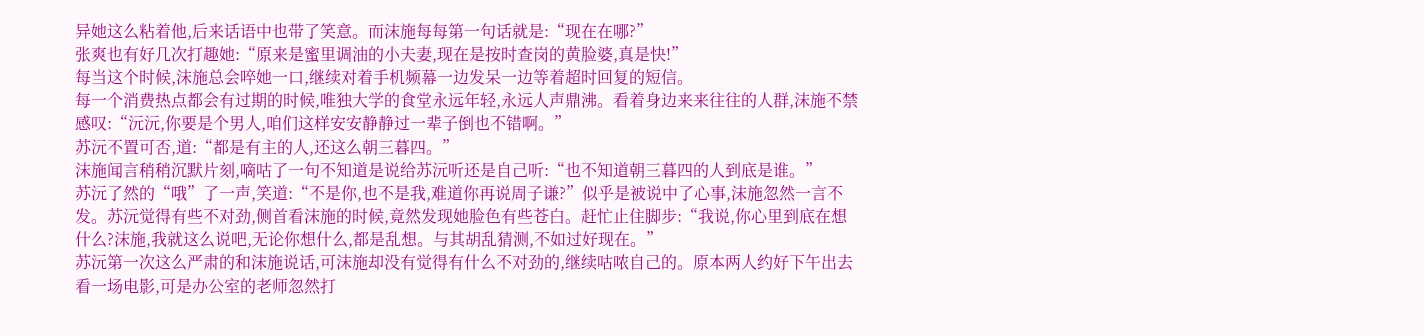异她这么粘着他,后来话语中也带了笑意。而沫施每每第一句话就是:“现在在哪?”
张爽也有好几次打趣她:“原来是蜜里调油的小夫妻,现在是按时查岗的黄脸婆,真是快!”
每当这个时候,沫施总会啐她一口,继续对着手机频幕一边发呆一边等着超时回复的短信。
每一个消费热点都会有过期的时候,唯独大学的食堂永远年轻,永远人声鼎沸。看着身边来来往往的人群,沫施不禁感叹:“沅沅,你要是个男人,咱们这样安安静静过一辈子倒也不错啊。”
苏沅不置可否,道:“都是有主的人,还这么朝三暮四。”
沫施闻言稍稍沉默片刻,嘀咕了一句不知道是说给苏沅听还是自己听:“也不知道朝三暮四的人到底是谁。”
苏沅了然的“哦”了一声,笑道:“不是你,也不是我,难道你再说周子谦?”似乎是被说中了心事,沫施忽然一言不发。苏沅觉得有些不对劲,侧首看沫施的时候,竟然发现她脸色有些苍白。赶忙止住脚步:“我说,你心里到底在想什么?沫施,我就这么说吧,无论你想什么,都是乱想。与其胡乱猜测,不如过好现在。”
苏沅第一次这么严肃的和沫施说话,可沫施却没有觉得有什么不对劲的,继续咕哝自己的。原本两人约好下午出去看一场电影,可是办公室的老师忽然打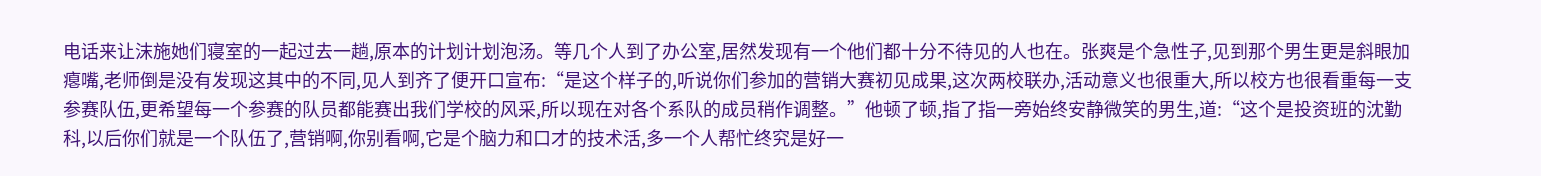电话来让沫施她们寝室的一起过去一趟,原本的计划计划泡汤。等几个人到了办公室,居然发现有一个他们都十分不待见的人也在。张爽是个急性子,见到那个男生更是斜眼加瘪嘴,老师倒是没有发现这其中的不同,见人到齐了便开口宣布:“是这个样子的,听说你们参加的营销大赛初见成果,这次两校联办,活动意义也很重大,所以校方也很看重每一支参赛队伍,更希望每一个参赛的队员都能赛出我们学校的风采,所以现在对各个系队的成员稍作调整。”他顿了顿,指了指一旁始终安静微笑的男生,道:“这个是投资班的沈勤科,以后你们就是一个队伍了,营销啊,你别看啊,它是个脑力和口才的技术活,多一个人帮忙终究是好一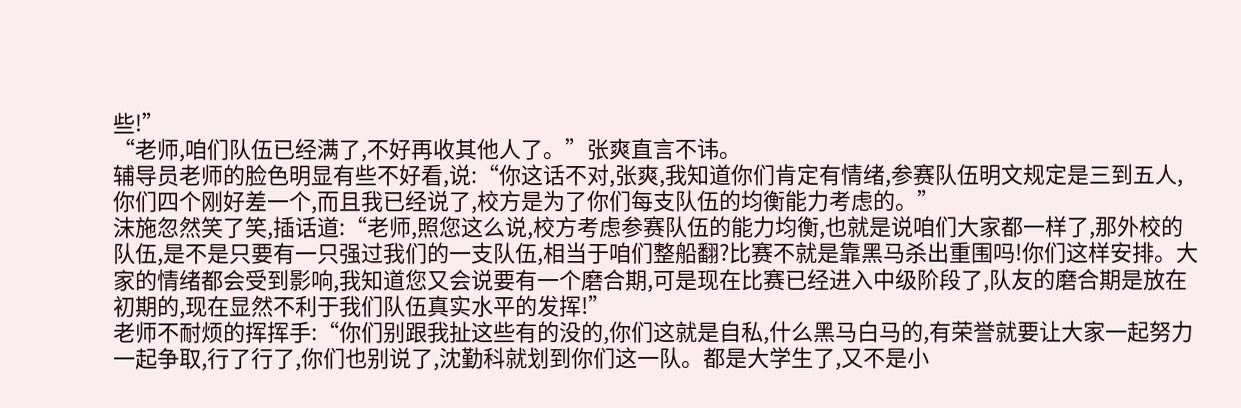些!”
“老师,咱们队伍已经满了,不好再收其他人了。”张爽直言不讳。
辅导员老师的脸色明显有些不好看,说:“你这话不对,张爽,我知道你们肯定有情绪,参赛队伍明文规定是三到五人,你们四个刚好差一个,而且我已经说了,校方是为了你们每支队伍的均衡能力考虑的。”
沫施忽然笑了笑,插话道:“老师,照您这么说,校方考虑参赛队伍的能力均衡,也就是说咱们大家都一样了,那外校的队伍,是不是只要有一只强过我们的一支队伍,相当于咱们整船翻?比赛不就是靠黑马杀出重围吗!你们这样安排。大家的情绪都会受到影响,我知道您又会说要有一个磨合期,可是现在比赛已经进入中级阶段了,队友的磨合期是放在初期的,现在显然不利于我们队伍真实水平的发挥!”
老师不耐烦的挥挥手:“你们别跟我扯这些有的没的,你们这就是自私,什么黑马白马的,有荣誉就要让大家一起努力一起争取,行了行了,你们也别说了,沈勤科就划到你们这一队。都是大学生了,又不是小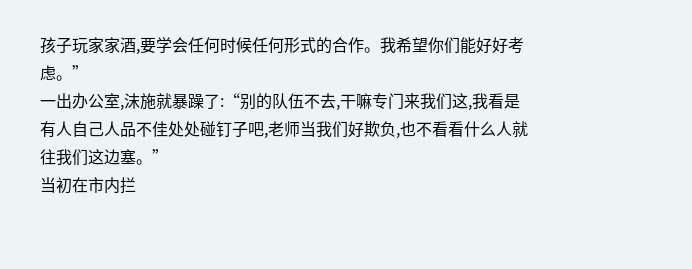孩子玩家家酒,要学会任何时候任何形式的合作。我希望你们能好好考虑。”
一出办公室,沫施就暴躁了:“别的队伍不去,干嘛专门来我们这,我看是有人自己人品不佳处处碰钉子吧,老师当我们好欺负,也不看看什么人就往我们这边塞。”
当初在市内拦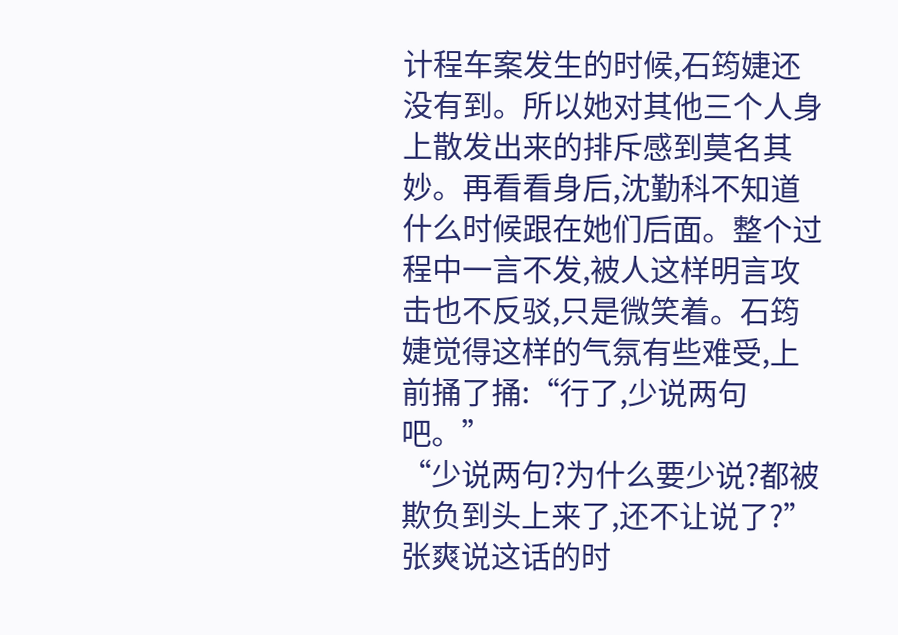计程车案发生的时候,石筠婕还没有到。所以她对其他三个人身上散发出来的排斥感到莫名其妙。再看看身后,沈勤科不知道什么时候跟在她们后面。整个过程中一言不发,被人这样明言攻击也不反驳,只是微笑着。石筠婕觉得这样的气氛有些难受,上前捅了捅:“行了,少说两句吧。”
“少说两句?为什么要少说?都被欺负到头上来了,还不让说了?”张爽说这话的时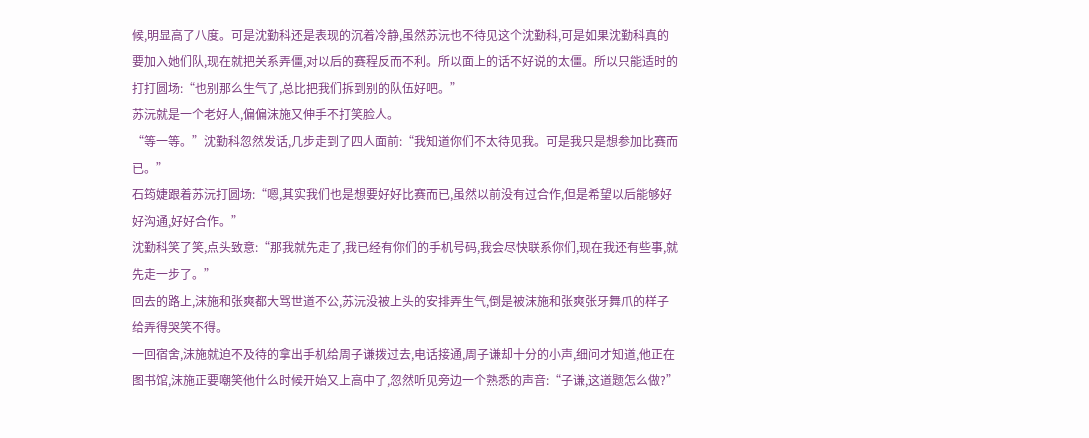候,明显高了八度。可是沈勤科还是表现的沉着冷静,虽然苏沅也不待见这个沈勤科,可是如果沈勤科真的要加入她们队,现在就把关系弄僵,对以后的赛程反而不利。所以面上的话不好说的太僵。所以只能适时的打打圆场:“也别那么生气了,总比把我们拆到别的队伍好吧。”
苏沅就是一个老好人,偏偏沫施又伸手不打笑脸人。
“等一等。”沈勤科忽然发话,几步走到了四人面前:“我知道你们不太待见我。可是我只是想参加比赛而已。”
石筠婕跟着苏沅打圆场:“嗯,其实我们也是想要好好比赛而已,虽然以前没有过合作,但是希望以后能够好好沟通,好好合作。”
沈勤科笑了笑,点头致意:“那我就先走了,我已经有你们的手机号码,我会尽快联系你们,现在我还有些事,就先走一步了。”
回去的路上,沫施和张爽都大骂世道不公,苏沅没被上头的安排弄生气,倒是被沫施和张爽张牙舞爪的样子给弄得哭笑不得。
一回宿舍,沫施就迫不及待的拿出手机给周子谦拨过去,电话接通,周子谦却十分的小声,细问才知道,他正在图书馆,沫施正要嘲笑他什么时候开始又上高中了,忽然听见旁边一个熟悉的声音:“子谦,这道题怎么做?”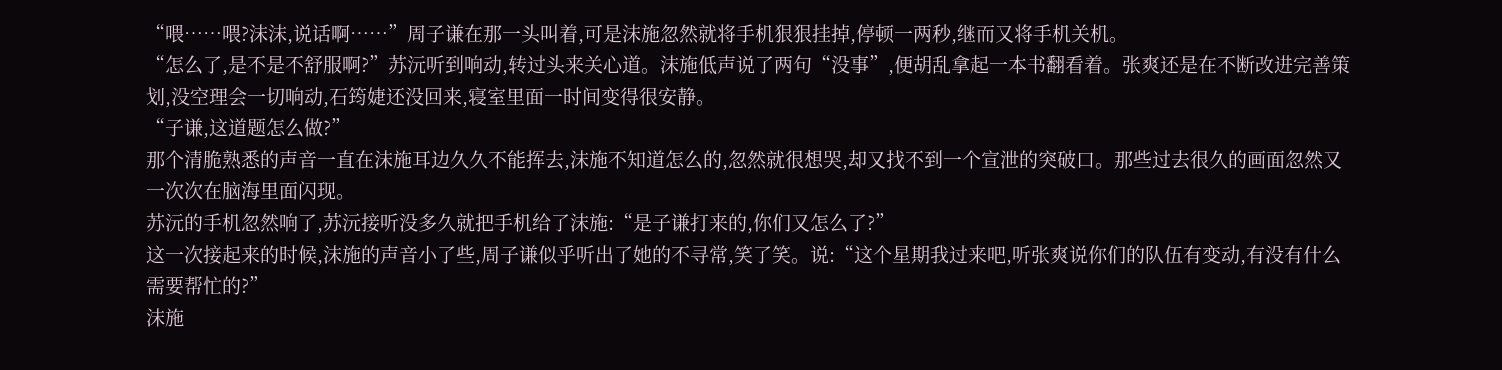“喂……喂?沫沫,说话啊……”周子谦在那一头叫着,可是沫施忽然就将手机狠狠挂掉,停顿一两秒,继而又将手机关机。
“怎么了,是不是不舒服啊?”苏沅听到响动,转过头来关心道。沫施低声说了两句“没事”,便胡乱拿起一本书翻看着。张爽还是在不断改进完善策划,没空理会一切响动,石筠婕还没回来,寝室里面一时间变得很安静。
“子谦,这道题怎么做?”
那个清脆熟悉的声音一直在沫施耳边久久不能挥去,沫施不知道怎么的,忽然就很想哭,却又找不到一个宣泄的突破口。那些过去很久的画面忽然又一次次在脑海里面闪现。
苏沅的手机忽然响了,苏沅接听没多久就把手机给了沫施:“是子谦打来的,你们又怎么了?”
这一次接起来的时候,沫施的声音小了些,周子谦似乎听出了她的不寻常,笑了笑。说:“这个星期我过来吧,听张爽说你们的队伍有变动,有没有什么需要帮忙的?”
沫施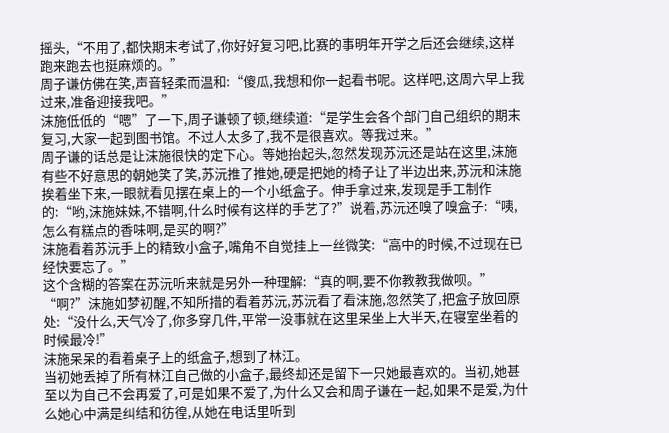摇头,“不用了,都快期末考试了,你好好复习吧,比赛的事明年开学之后还会继续,这样跑来跑去也挺麻烦的。”
周子谦仿佛在笑,声音轻柔而温和:“傻瓜,我想和你一起看书呢。这样吧,这周六早上我过来,准备迎接我吧。”
沫施低低的“嗯”了一下,周子谦顿了顿,继续道:“是学生会各个部门自己组织的期末复习,大家一起到图书馆。不过人太多了,我不是很喜欢。等我过来。”
周子谦的话总是让沫施很快的定下心。等她抬起头,忽然发现苏沅还是站在这里,沫施有些不好意思的朝她笑了笑,苏沅推了推她,硬是把她的椅子让了半边出来,苏沅和沫施挨着坐下来,一眼就看见摆在桌上的一个小纸盒子。伸手拿过来,发现是手工制作的:“哟,沫施妹妹,不错啊,什么时候有这样的手艺了?”说着,苏沅还嗅了嗅盒子:“咦,怎么有糕点的香味啊,是买的啊?”
沫施看着苏沅手上的精致小盒子,嘴角不自觉挂上一丝微笑:“高中的时候,不过现在已经快要忘了。”
这个含糊的答案在苏沅听来就是另外一种理解:“真的啊,要不你教教我做呗。”
“啊?”沫施如梦初醒,不知所措的看着苏沅,苏沅看了看沫施,忽然笑了,把盒子放回原处:“没什么,天气冷了,你多穿几件,平常一没事就在这里呆坐上大半天,在寝室坐着的时候最冷!”
沫施呆呆的看着桌子上的纸盒子,想到了林江。
当初她丢掉了所有林江自己做的小盒子,最终却还是留下一只她最喜欢的。当初,她甚至以为自己不会再爱了,可是如果不爱了,为什么又会和周子谦在一起,如果不是爱,为什么她心中满是纠结和彷徨,从她在电话里听到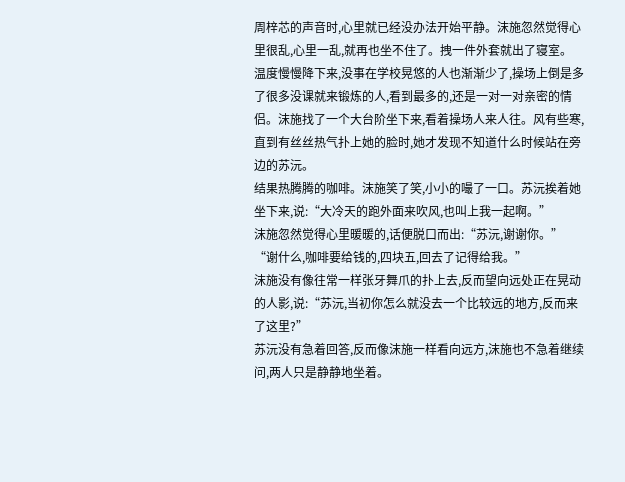周梓芯的声音时,心里就已经没办法开始平静。沫施忽然觉得心里很乱,心里一乱,就再也坐不住了。拽一件外套就出了寝室。
温度慢慢降下来,没事在学校晃悠的人也渐渐少了,操场上倒是多了很多没课就来锻炼的人,看到最多的,还是一对一对亲密的情侣。沫施找了一个大台阶坐下来,看着操场人来人往。风有些寒,直到有丝丝热气扑上她的脸时,她才发现不知道什么时候站在旁边的苏沅。
结果热腾腾的咖啡。沫施笑了笑,小小的嘬了一口。苏沅挨着她坐下来,说:“大冷天的跑外面来吹风,也叫上我一起啊。”
沫施忽然觉得心里暖暖的,话便脱口而出:“苏沅,谢谢你。”
“谢什么,咖啡要给钱的,四块五,回去了记得给我。”
沫施没有像往常一样张牙舞爪的扑上去,反而望向远处正在晃动的人影,说:“苏沅,当初你怎么就没去一个比较远的地方,反而来了这里?”
苏沅没有急着回答,反而像沫施一样看向远方,沫施也不急着继续问,两人只是静静地坐着。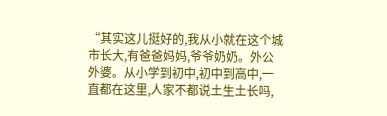“其实这儿挺好的,我从小就在这个城市长大,有爸爸妈妈,爷爷奶奶。外公外婆。从小学到初中,初中到高中,一直都在这里,人家不都说土生土长吗,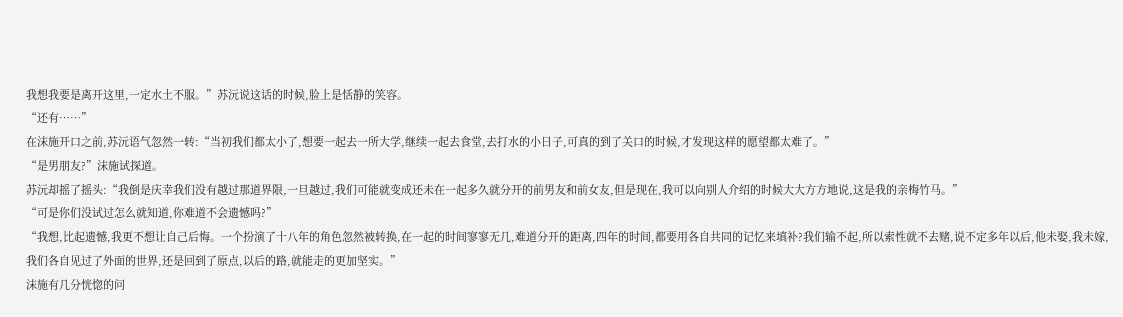我想我要是离开这里,一定水土不服。”苏沅说这话的时候,脸上是恬静的笑容。
“还有……”
在沫施开口之前,苏沅语气忽然一转:“当初我们都太小了,想要一起去一所大学,继续一起去食堂,去打水的小日子,可真的到了关口的时候,才发现这样的愿望都太难了。”
“是男朋友?”沫施试探道。
苏沅却摇了摇头:“我倒是庆幸我们没有越过那道界限,一旦越过,我们可能就变成还未在一起多久就分开的前男友和前女友,但是现在,我可以向别人介绍的时候大大方方地说,这是我的亲梅竹马。”
“可是你们没试过怎么就知道,你难道不会遗憾吗?”
“我想,比起遗憾,我更不想让自己后悔。一个扮演了十八年的角色忽然被转换,在一起的时间寥寥无几,难道分开的距离,四年的时间,都要用各自共同的记忆来填补?我们输不起,所以索性就不去赌,说不定多年以后,他未娶,我未嫁,我们各自见过了外面的世界,还是回到了原点,以后的路,就能走的更加坚实。”
沫施有几分恍惚的问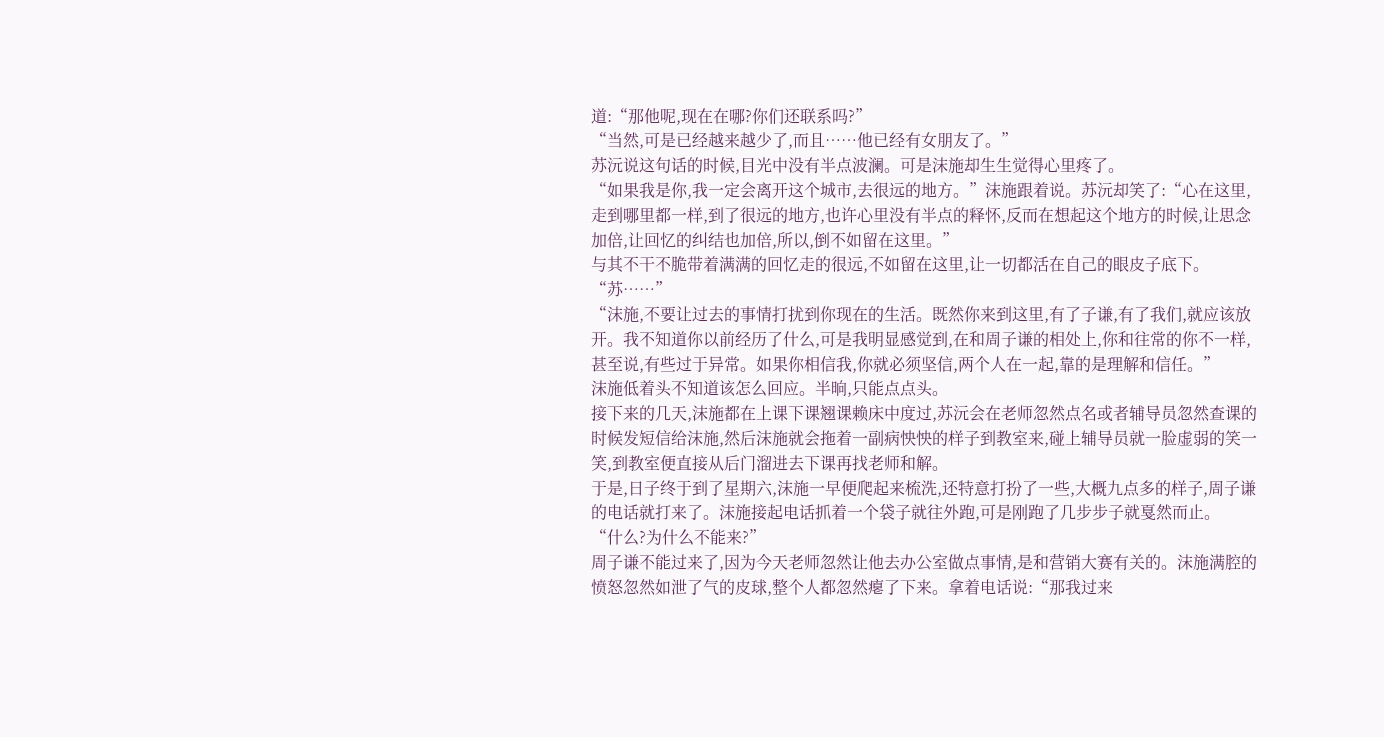道:“那他呢,现在在哪?你们还联系吗?”
“当然,可是已经越来越少了,而且……他已经有女朋友了。”
苏沅说这句话的时候,目光中没有半点波澜。可是沫施却生生觉得心里疼了。
“如果我是你,我一定会离开这个城市,去很远的地方。”沫施跟着说。苏沅却笑了:“心在这里,走到哪里都一样,到了很远的地方,也许心里没有半点的释怀,反而在想起这个地方的时候,让思念加倍,让回忆的纠结也加倍,所以,倒不如留在这里。”
与其不干不脆带着满满的回忆走的很远,不如留在这里,让一切都活在自己的眼皮子底下。
“苏……”
“沫施,不要让过去的事情打扰到你现在的生活。既然你来到这里,有了子谦,有了我们,就应该放开。我不知道你以前经历了什么,可是我明显感觉到,在和周子谦的相处上,你和往常的你不一样,甚至说,有些过于异常。如果你相信我,你就必须坚信,两个人在一起,靠的是理解和信任。”
沫施低着头不知道该怎么回应。半晌,只能点点头。
接下来的几天,沫施都在上课下课翘课赖床中度过,苏沅会在老师忽然点名或者辅导员忽然查课的时候发短信给沫施,然后沫施就会拖着一副病怏怏的样子到教室来,碰上辅导员就一脸虚弱的笑一笑,到教室便直接从后门溜进去下课再找老师和解。
于是,日子终于到了星期六,沫施一早便爬起来梳洗,还特意打扮了一些,大概九点多的样子,周子谦的电话就打来了。沫施接起电话抓着一个袋子就往外跑,可是刚跑了几步步子就戛然而止。
“什么?为什么不能来?”
周子谦不能过来了,因为今天老师忽然让他去办公室做点事情,是和营销大赛有关的。沫施满腔的愤怒忽然如泄了气的皮球,整个人都忽然瘪了下来。拿着电话说:“那我过来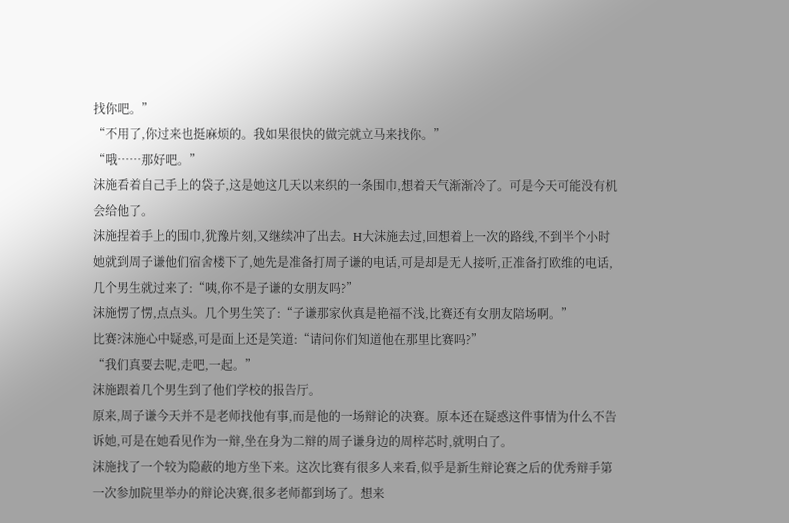找你吧。”
“不用了,你过来也挺麻烦的。我如果很快的做完就立马来找你。”
“哦……那好吧。”
沫施看着自己手上的袋子,这是她这几天以来织的一条围巾,想着天气渐渐冷了。可是今天可能没有机会给他了。
沫施捏着手上的围巾,犹豫片刻,又继续冲了出去。H大沫施去过,回想着上一次的路线,不到半个小时她就到周子谦他们宿舍楼下了,她先是准备打周子谦的电话,可是却是无人接听,正准备打欧维的电话,几个男生就过来了:“咦,你不是子谦的女朋友吗?”
沫施愣了愣,点点头。几个男生笑了:“子谦那家伙真是艳福不浅,比赛还有女朋友陪场啊。”
比赛?沫施心中疑惑,可是面上还是笑道:“请问你们知道他在那里比赛吗?”
“我们真要去呢,走吧,一起。”
沫施跟着几个男生到了他们学校的报告厅。
原来,周子谦今天并不是老师找他有事,而是他的一场辩论的决赛。原本还在疑惑这件事情为什么不告诉她,可是在她看见作为一辩,坐在身为二辩的周子谦身边的周梓芯时,就明白了。
沫施找了一个较为隐蔽的地方坐下来。这次比赛有很多人来看,似乎是新生辩论赛之后的优秀辩手第一次参加院里举办的辩论决赛,很多老师都到场了。想来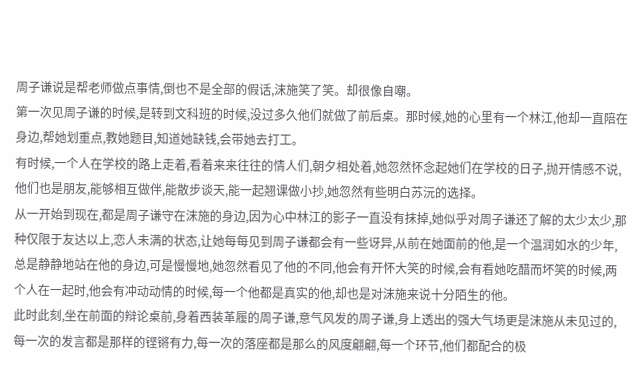周子谦说是帮老师做点事情,倒也不是全部的假话,沫施笑了笑。却很像自嘲。
第一次见周子谦的时候,是转到文科班的时候,没过多久他们就做了前后桌。那时候,她的心里有一个林江,他却一直陪在身边,帮她划重点,教她题目,知道她缺钱,会带她去打工。
有时候,一个人在学校的路上走着,看着来来往往的情人们,朝夕相处着,她忽然怀念起她们在学校的日子,抛开情感不说,他们也是朋友,能够相互做伴,能散步谈天,能一起翘课做小抄,她忽然有些明白苏沅的选择。
从一开始到现在,都是周子谦守在沫施的身边,因为心中林江的影子一直没有抹掉,她似乎对周子谦还了解的太少太少,那种仅限于友达以上,恋人未满的状态,让她每每见到周子谦都会有一些讶异,从前在她面前的他,是一个温润如水的少年,总是静静地站在他的身边,可是慢慢地,她忽然看见了他的不同,他会有开怀大笑的时候,会有看她吃醋而坏笑的时候,两个人在一起时,他会有冲动动情的时候,每一个他都是真实的他,却也是对沫施来说十分陌生的他。
此时此刻,坐在前面的辩论桌前,身着西装革履的周子谦,意气风发的周子谦,身上透出的强大气场更是沫施从未见过的,每一次的发言都是那样的铿锵有力,每一次的落座都是那么的风度翩翩,每一个环节,他们都配合的极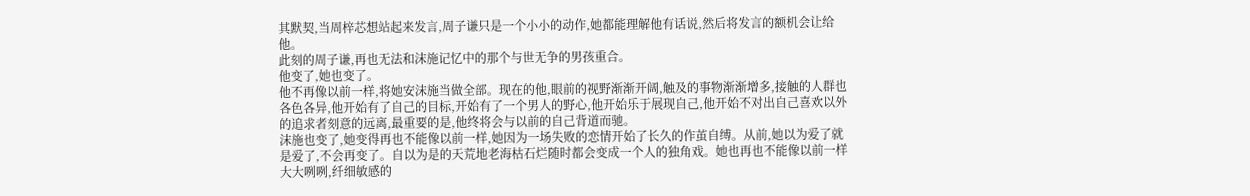其默契,当周梓芯想站起来发言,周子谦只是一个小小的动作,她都能理解他有话说,然后将发言的额机会让给他。
此刻的周子谦,再也无法和沫施记忆中的那个与世无争的男孩重合。
他变了,她也变了。
他不再像以前一样,将她安沫施当做全部。现在的他,眼前的视野渐渐开阔,触及的事物渐渐增多,接触的人群也各色各异,他开始有了自己的目标,开始有了一个男人的野心,他开始乐于展现自己,他开始不对出自己喜欢以外的追求者刻意的远离,最重要的是,他终将会与以前的自己背道而驰。
沫施也变了,她变得再也不能像以前一样,她因为一场失败的恋情开始了长久的作茧自缚。从前,她以为爱了就是爱了,不会再变了。自以为是的天荒地老海枯石烂随时都会变成一个人的独角戏。她也再也不能像以前一样大大咧咧,纤细敏感的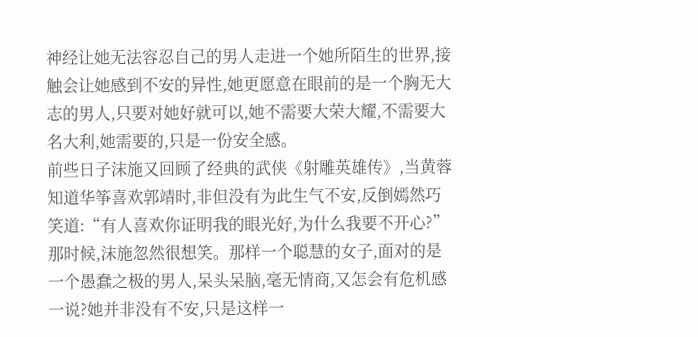神经让她无法容忍自己的男人走进一个她所陌生的世界,接触会让她感到不安的异性,她更愿意在眼前的是一个胸无大志的男人,只要对她好就可以,她不需要大荣大耀,不需要大名大利,她需要的,只是一份安全感。
前些日子沫施又回顾了经典的武侠《射雕英雄传》,当黄蓉知道华筝喜欢郭靖时,非但没有为此生气不安,反倒嫣然巧笑道:“有人喜欢你证明我的眼光好,为什么我要不开心?”
那时候,沫施忽然很想笑。那样一个聪慧的女子,面对的是一个愚蠢之极的男人,呆头呆脑,毫无情商,又怎会有危机感一说?她并非没有不安,只是这样一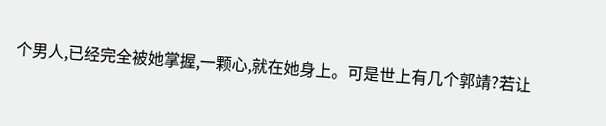个男人,已经完全被她掌握,一颗心,就在她身上。可是世上有几个郭靖?若让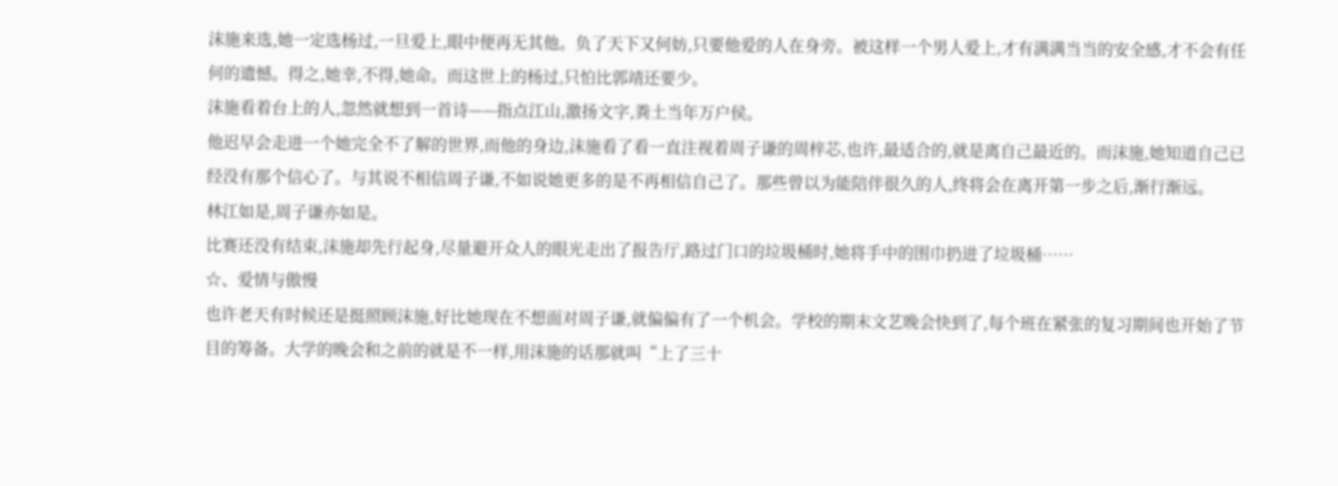沫施来选,她一定选杨过,一旦爱上,眼中便再无其他。负了天下又何妨,只要他爱的人在身旁。被这样一个男人爱上,才有满满当当的安全感,才不会有任何的遗憾。得之,她幸,不得,她命。而这世上的杨过,只怕比郭靖还要少。
沫施看着台上的人,忽然就想到一首诗——指点江山,激扬文字,粪土当年万户侯。
他迟早会走进一个她完全不了解的世界,而他的身边,沫施看了看一直注视着周子谦的周梓芯,也许,最适合的,就是离自己最近的。而沫施,她知道自己已经没有那个信心了。与其说不相信周子谦,不如说她更多的是不再相信自己了。那些曾以为能陪伴很久的人,终将会在离开第一步之后,渐行渐远。
林江如是,周子谦亦如是。
比赛还没有结束,沫施却先行起身,尽量避开众人的眼光走出了报告厅,路过门口的垃圾桶时,她将手中的围巾扔进了垃圾桶……
☆、爱情与傲慢
也许老天有时候还是挺照顾沫施,好比她现在不想面对周子谦,就偏偏有了一个机会。学校的期末文艺晚会快到了,每个班在紧张的复习期间也开始了节目的筹备。大学的晚会和之前的就是不一样,用沫施的话那就叫“上了三十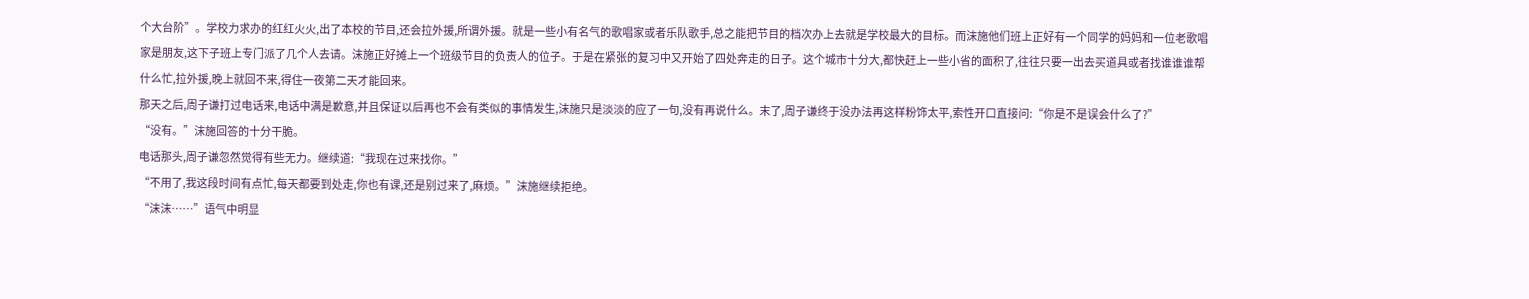个大台阶”。学校力求办的红红火火,出了本校的节目,还会拉外援,所谓外援。就是一些小有名气的歌唱家或者乐队歌手,总之能把节目的档次办上去就是学校最大的目标。而沫施他们班上正好有一个同学的妈妈和一位老歌唱家是朋友,这下子班上专门派了几个人去请。沫施正好摊上一个班级节目的负责人的位子。于是在紧张的复习中又开始了四处奔走的日子。这个城市十分大,都快赶上一些小省的面积了,往往只要一出去买道具或者找谁谁谁帮什么忙,拉外援,晚上就回不来,得住一夜第二天才能回来。
那天之后,周子谦打过电话来,电话中满是歉意,并且保证以后再也不会有类似的事情发生,沫施只是淡淡的应了一句,没有再说什么。末了,周子谦终于没办法再这样粉饰太平,索性开口直接问:“你是不是误会什么了?”
“没有。”沫施回答的十分干脆。
电话那头,周子谦忽然觉得有些无力。继续道:“我现在过来找你。”
“不用了,我这段时间有点忙,每天都要到处走,你也有课,还是别过来了,麻烦。”沫施继续拒绝。
“沫沫……”语气中明显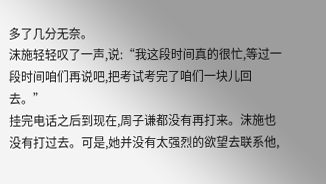多了几分无奈。
沫施轻轻叹了一声,说:“我这段时间真的很忙,等过一段时间咱们再说吧,把考试考完了咱们一块儿回去。”
挂完电话之后到现在,周子谦都没有再打来。沫施也没有打过去。可是,她并没有太强烈的欲望去联系他,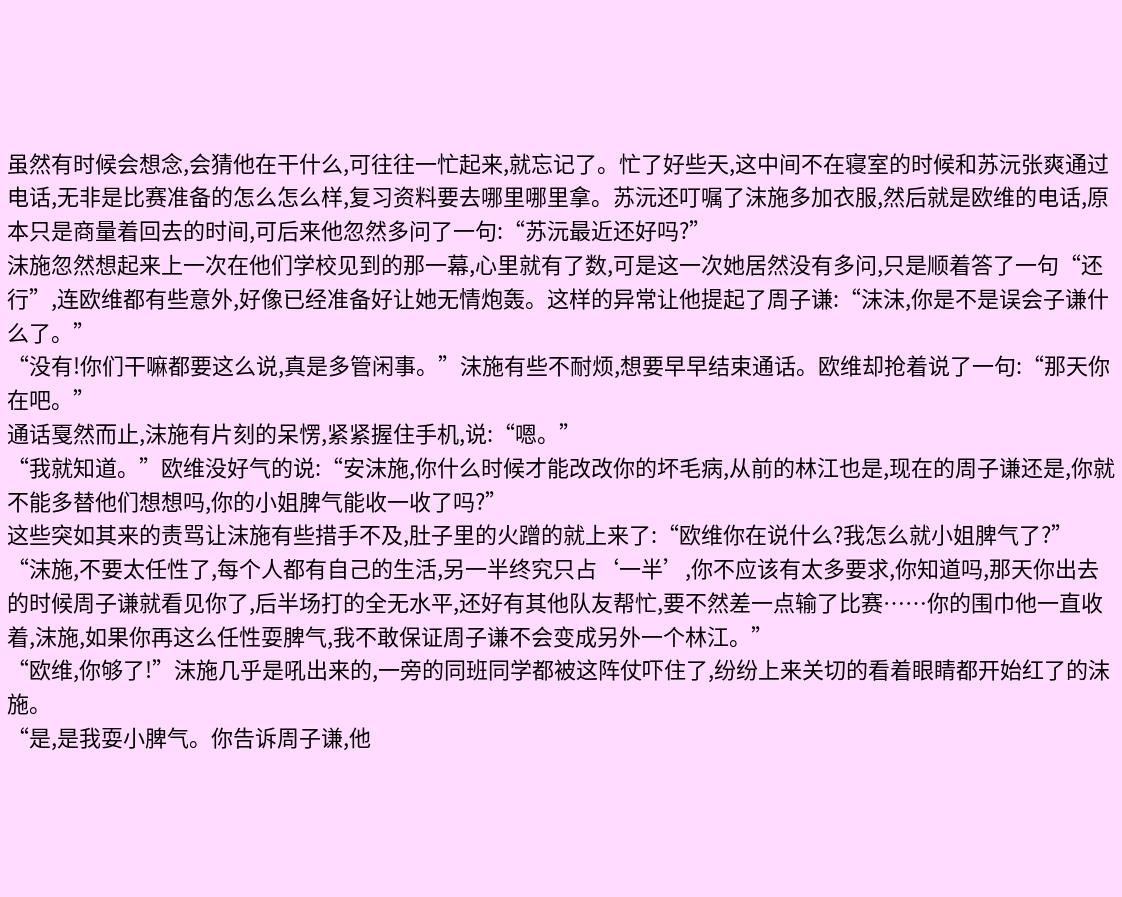虽然有时候会想念,会猜他在干什么,可往往一忙起来,就忘记了。忙了好些天,这中间不在寝室的时候和苏沅张爽通过电话,无非是比赛准备的怎么怎么样,复习资料要去哪里哪里拿。苏沅还叮嘱了沫施多加衣服,然后就是欧维的电话,原本只是商量着回去的时间,可后来他忽然多问了一句:“苏沅最近还好吗?”
沫施忽然想起来上一次在他们学校见到的那一幕,心里就有了数,可是这一次她居然没有多问,只是顺着答了一句“还行”,连欧维都有些意外,好像已经准备好让她无情炮轰。这样的异常让他提起了周子谦:“沫沫,你是不是误会子谦什么了。”
“没有!你们干嘛都要这么说,真是多管闲事。”沫施有些不耐烦,想要早早结束通话。欧维却抢着说了一句:“那天你在吧。”
通话戛然而止,沫施有片刻的呆愣,紧紧握住手机,说:“嗯。”
“我就知道。”欧维没好气的说:“安沫施,你什么时候才能改改你的坏毛病,从前的林江也是,现在的周子谦还是,你就不能多替他们想想吗,你的小姐脾气能收一收了吗?”
这些突如其来的责骂让沫施有些措手不及,肚子里的火蹭的就上来了:“欧维你在说什么?我怎么就小姐脾气了?”
“沫施,不要太任性了,每个人都有自己的生活,另一半终究只占‘一半’,你不应该有太多要求,你知道吗,那天你出去的时候周子谦就看见你了,后半场打的全无水平,还好有其他队友帮忙,要不然差一点输了比赛……你的围巾他一直收着,沫施,如果你再这么任性耍脾气,我不敢保证周子谦不会变成另外一个林江。”
“欧维,你够了!”沫施几乎是吼出来的,一旁的同班同学都被这阵仗吓住了,纷纷上来关切的看着眼睛都开始红了的沫施。
“是,是我耍小脾气。你告诉周子谦,他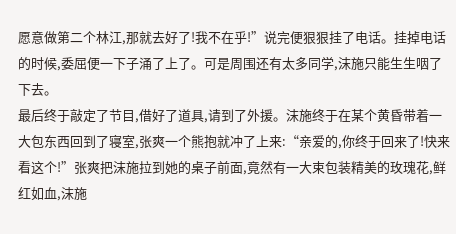愿意做第二个林江,那就去好了!我不在乎!”说完便狠狠挂了电话。挂掉电话的时候,委屈便一下子涌了上了。可是周围还有太多同学,沫施只能生生咽了下去。
最后终于敲定了节目,借好了道具,请到了外援。沫施终于在某个黄昏带着一大包东西回到了寝室,张爽一个熊抱就冲了上来:“亲爱的,你终于回来了!快来看这个!”张爽把沫施拉到她的桌子前面,竟然有一大束包装精美的玫瑰花,鲜红如血,沫施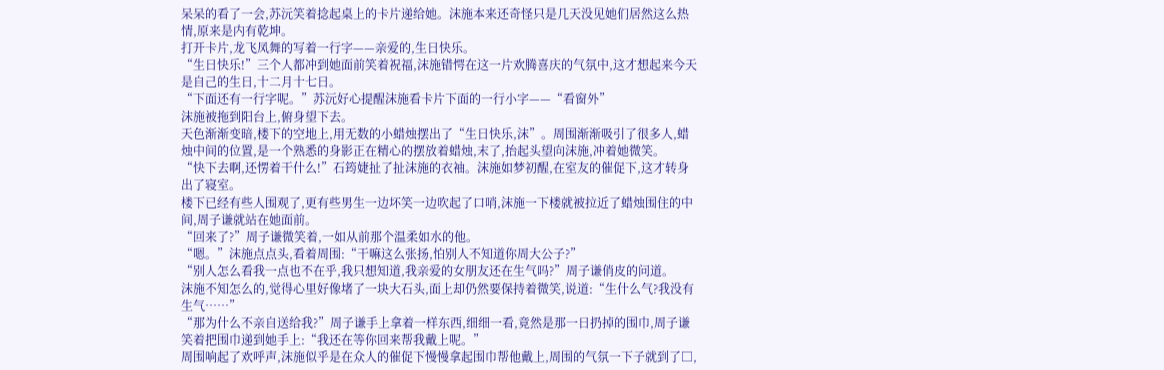呆呆的看了一会,苏沅笑着捻起桌上的卡片递给她。沫施本来还奇怪只是几天没见她们居然这么热情,原来是内有乾坤。
打开卡片,龙飞凤舞的写着一行字——亲爱的,生日快乐。
“生日快乐!”三个人都冲到她面前笑着祝福,沫施错愕在这一片欢腾喜庆的气氛中,这才想起来今天是自己的生日,十二月十七日。
“下面还有一行字呢。”苏沅好心提醒沫施看卡片下面的一行小字——“看窗外”
沫施被拖到阳台上,俯身望下去。
天色渐渐变暗,楼下的空地上,用无数的小蜡烛摆出了“生日快乐,沫”。周围渐渐吸引了很多人,蜡烛中间的位置,是一个熟悉的身影正在精心的摆放着蜡烛,末了,抬起头望向沫施,冲着她微笑。
“快下去啊,还愣着干什么!”石筠婕扯了扯沫施的衣袖。沫施如梦初醒,在室友的催促下,这才转身出了寝室。
楼下已经有些人围观了,更有些男生一边坏笑一边吹起了口哨,沫施一下楼就被拉近了蜡烛围住的中间,周子谦就站在她面前。
“回来了?”周子谦微笑着,一如从前那个温柔如水的他。
“嗯。”沫施点点头,看着周围:“干嘛这么张扬,怕别人不知道你周大公子?”
“别人怎么看我一点也不在乎,我只想知道,我亲爱的女朋友还在生气吗?”周子谦俏皮的问道。
沫施不知怎么的,觉得心里好像堵了一块大石头,面上却仍然要保持着微笑,说道:“生什么气?我没有生气……”
“那为什么不亲自送给我?”周子谦手上拿着一样东西,细细一看,竟然是那一日扔掉的围巾,周子谦笑着把围巾递到她手上:“我还在等你回来帮我戴上呢。”
周围响起了欢呼声,沫施似乎是在众人的催促下慢慢拿起围巾帮他戴上,周围的气氛一下子就到了□,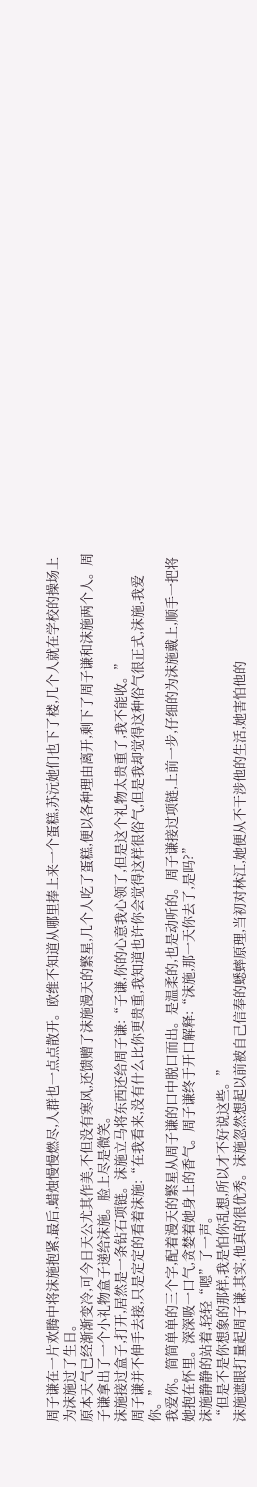周子谦在一片欢腾中将沫施抱紧,最后,蜡烛慢慢燃尽,人群也一点点散开。欧维不知道从哪里捧上来一个蛋糕,苏沅她们也下了楼,几个人就在学校的操场上为沫施过了生日。
原本天气已经渐渐变冷,可今日天公尤其作美,不但没有寒风,还馈赠了沫施漫天的繁星,几个人吃了蛋糕,便以各种理由离开,剩下了周子谦和沫施两个人。周子谦拿出了一个小礼物盒子递给沫施。脸上尽是微笑。
沫施接过盒子,打开,居然是一条钻石项链。沫施立马将东西还给周子谦:“子谦,你的心意我心领了,但是这个礼物太贵重了,我不能收。”
周子谦并不伸手去接,只是定定的看着沫施:“在我看来,没有什么比你更贵重,我知道也许你会觉得这样很俗气,但是我却觉得这种俗气很正式,沫施,我爱你。”
我爱你。简简单单的三个字,配着漫天的繁星从周子谦的口中脱口而出。是温柔的,也是动听的。周子谦接过项链,上前一步,仔细的为沫施戴上,顺手一把将她抱在怀里。深深吸一口气,贪婪着她身上的香气。周子谦终于开口解释:“沫施,那一天你去了,是吗?”
沫施静静的站着,轻轻“嗯”了一声。
“但是不是你想象的那样,我是怕你乱想,所以才不好说这些。”
沫施遮眼打量起周子谦,其实,他真的很优秀。沫施忽然想起以前被自己信奉的蟋蟀原理,当初对林江,她便从不干涉他的生活,她害怕他的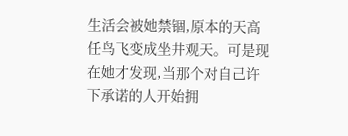生活会被她禁锢,原本的天高任鸟飞变成坐井观天。可是现在她才发现,当那个对自己许下承诺的人开始拥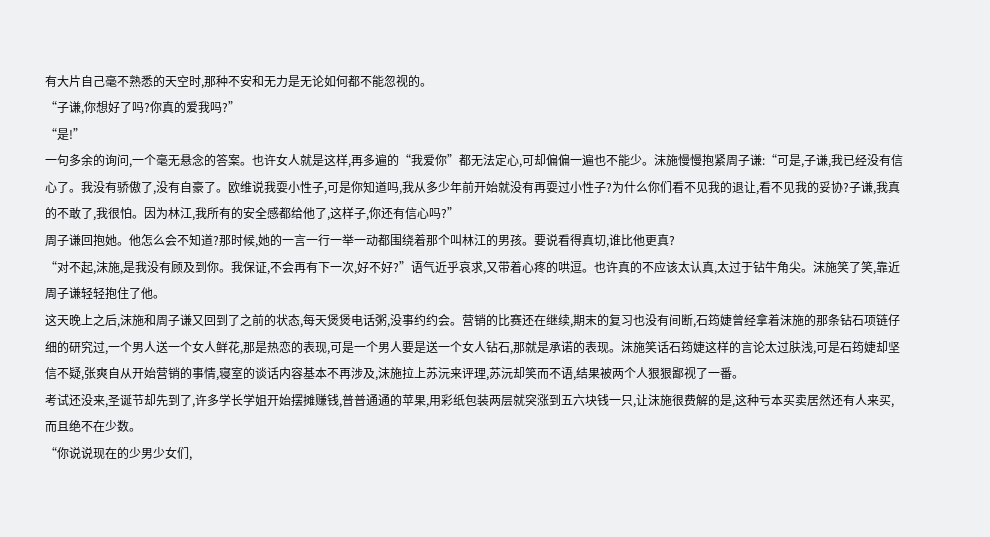有大片自己毫不熟悉的天空时,那种不安和无力是无论如何都不能忽视的。
“子谦,你想好了吗?你真的爱我吗?”
“是!”
一句多余的询问,一个毫无悬念的答案。也许女人就是这样,再多遍的“我爱你”都无法定心,可却偏偏一遍也不能少。沫施慢慢抱紧周子谦:“可是,子谦,我已经没有信心了。我没有骄傲了,没有自豪了。欧维说我耍小性子,可是你知道吗,我从多少年前开始就没有再耍过小性子?为什么你们看不见我的退让,看不见我的妥协?子谦,我真的不敢了,我很怕。因为林江,我所有的安全感都给他了,这样子,你还有信心吗?”
周子谦回抱她。他怎么会不知道?那时候,她的一言一行一举一动都围绕着那个叫林江的男孩。要说看得真切,谁比他更真?
“对不起,沫施,是我没有顾及到你。我保证,不会再有下一次,好不好?”语气近乎哀求,又带着心疼的哄逗。也许真的不应该太认真,太过于钻牛角尖。沫施笑了笑,靠近周子谦轻轻抱住了他。
这天晚上之后,沫施和周子谦又回到了之前的状态,每天煲煲电话粥,没事约约会。营销的比赛还在继续,期末的复习也没有间断,石筠婕曾经拿着沫施的那条钻石项链仔细的研究过,一个男人送一个女人鲜花,那是热恋的表现,可是一个男人要是送一个女人钻石,那就是承诺的表现。沫施笑话石筠婕这样的言论太过肤浅,可是石筠婕却坚信不疑,张爽自从开始营销的事情,寝室的谈话内容基本不再涉及,沫施拉上苏沅来评理,苏沅却笑而不语,结果被两个人狠狠鄙视了一番。
考试还没来,圣诞节却先到了,许多学长学姐开始摆摊赚钱,普普通通的苹果,用彩纸包装两层就突涨到五六块钱一只,让沫施很费解的是,这种亏本买卖居然还有人来买,而且绝不在少数。
“你说说现在的少男少女们,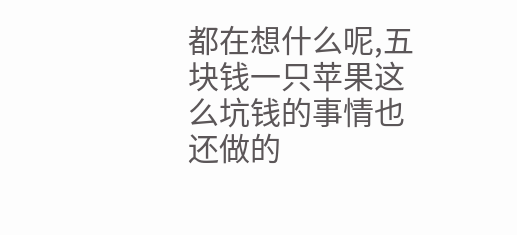都在想什么呢,五块钱一只苹果这么坑钱的事情也还做的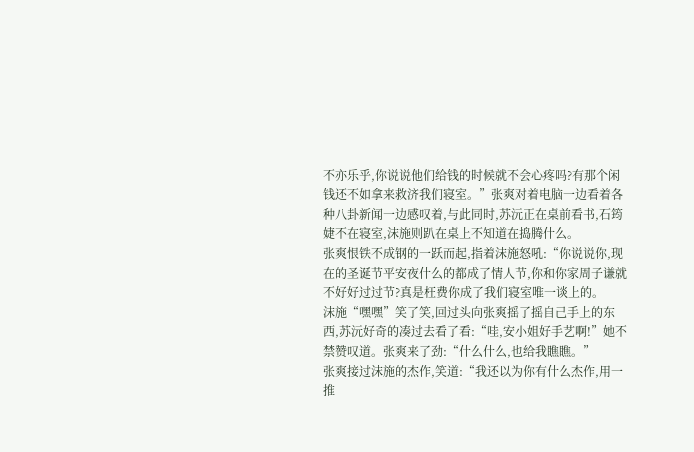不亦乐乎,你说说他们给钱的时候就不会心疼吗?有那个闲钱还不如拿来救济我们寝室。”张爽对着电脑一边看着各种八卦新闻一边感叹着,与此同时,苏沅正在桌前看书,石筠婕不在寝室,沫施则趴在桌上不知道在捣腾什么。
张爽恨铁不成钢的一跃而起,指着沫施怒吼:“你说说你,现在的圣诞节平安夜什么的都成了情人节,你和你家周子谦就不好好过过节?真是枉费你成了我们寝室唯一谈上的。
沫施“嘿嘿”笑了笑,回过头向张爽摇了摇自己手上的东西,苏沅好奇的凑过去看了看:“哇,安小姐好手艺啊!”她不禁赞叹道。张爽来了劲:“什么什么,也给我瞧瞧。”
张爽接过沫施的杰作,笑道:“我还以为你有什么杰作,用一推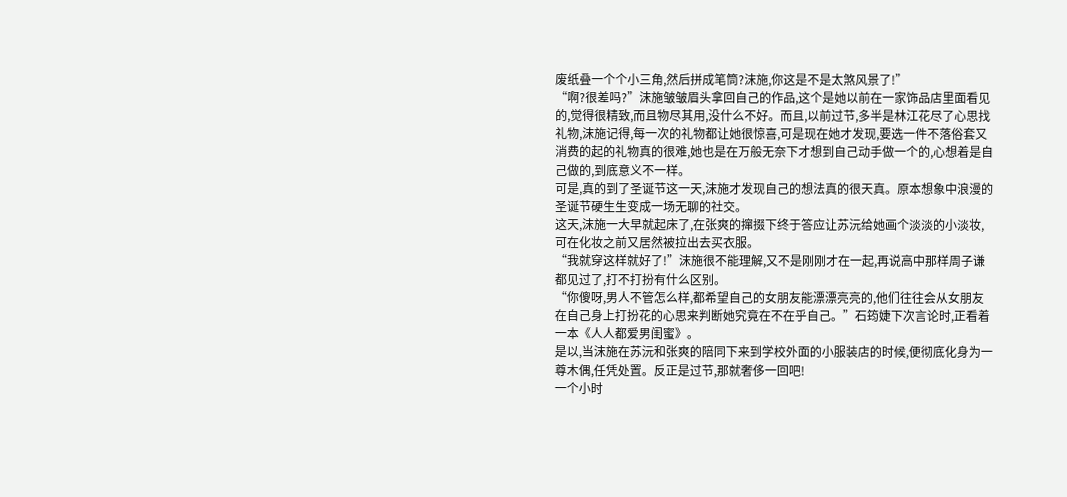废纸叠一个个小三角,然后拼成笔筒?沫施,你这是不是太煞风景了!”
“啊?很差吗?”沫施皱皱眉头拿回自己的作品,这个是她以前在一家饰品店里面看见的,觉得很精致,而且物尽其用,没什么不好。而且,以前过节,多半是林江花尽了心思找礼物,沫施记得,每一次的礼物都让她很惊喜,可是现在她才发现,要选一件不落俗套又消费的起的礼物真的很难,她也是在万般无奈下才想到自己动手做一个的,心想着是自己做的,到底意义不一样。
可是,真的到了圣诞节这一天,沫施才发现自己的想法真的很天真。原本想象中浪漫的圣诞节硬生生变成一场无聊的社交。
这天,沫施一大早就起床了,在张爽的撺掇下终于答应让苏沅给她画个淡淡的小淡妆,可在化妆之前又居然被拉出去买衣服。
“我就穿这样就好了!”沫施很不能理解,又不是刚刚才在一起,再说高中那样周子谦都见过了,打不打扮有什么区别。
“你傻呀,男人不管怎么样,都希望自己的女朋友能漂漂亮亮的,他们往往会从女朋友在自己身上打扮花的心思来判断她究竟在不在乎自己。”石筠婕下次言论时,正看着一本《人人都爱男闺蜜》。
是以,当沫施在苏沅和张爽的陪同下来到学校外面的小服装店的时候,便彻底化身为一尊木偶,任凭处置。反正是过节,那就奢侈一回吧!
一个小时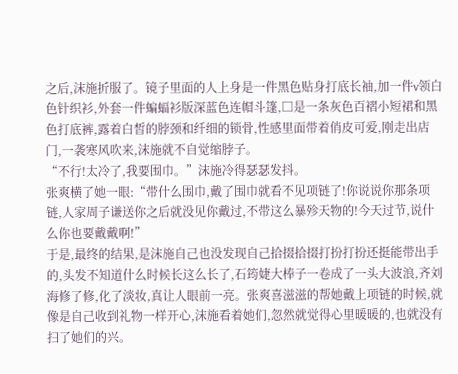之后,沫施折服了。镜子里面的人上身是一件黑色贴身打底长袖,加一件v领白色针织衫,外套一件蝙蝠衫版深蓝色连帽斗篷,□是一条灰色百褶小短裙和黑色打底裤,露着白皙的脖颈和纤细的锁骨,性感里面带着俏皮可爱,刚走出店门,一袭寒风吹来,沫施就不自觉缩脖子。
“不行!太冷了,我要围巾。”沫施冷得瑟瑟发抖。
张爽横了她一眼:“带什么围巾,戴了围巾就看不见项链了!你说说你那条项链,人家周子谦送你之后就没见你戴过,不带这么暴殄天物的!今天过节,说什么你也要戴戴啊!”
于是,最终的结果,是沫施自己也没发现自己拾掇拾掇打扮打扮还挺能带出手的,头发不知道什么时候长这么长了,石筠婕大棒子一卷成了一头大波浪,齐刘海修了修,化了淡妆,真让人眼前一亮。张爽喜滋滋的帮她戴上项链的时候,就像是自己收到礼物一样开心,沫施看着她们,忽然就觉得心里暖暖的,也就没有扫了她们的兴。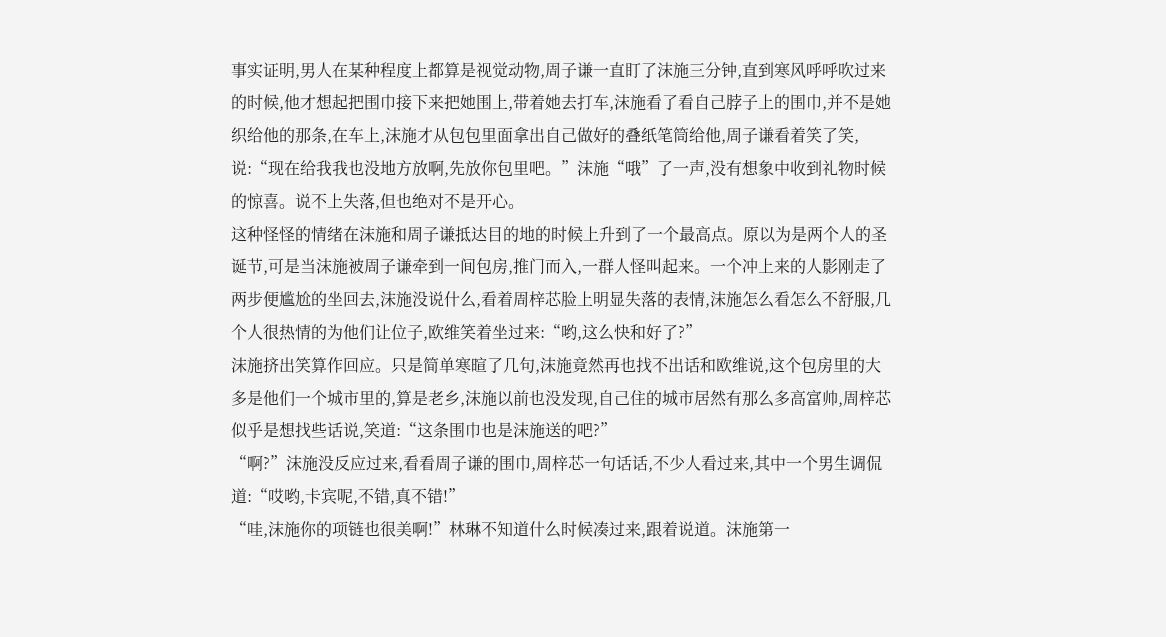事实证明,男人在某种程度上都算是视觉动物,周子谦一直盯了沫施三分钟,直到寒风呼呼吹过来的时候,他才想起把围巾接下来把她围上,带着她去打车,沫施看了看自己脖子上的围巾,并不是她织给他的那条,在车上,沫施才从包包里面拿出自己做好的叠纸笔筒给他,周子谦看着笑了笑,说:“现在给我我也没地方放啊,先放你包里吧。”沫施“哦”了一声,没有想象中收到礼物时候的惊喜。说不上失落,但也绝对不是开心。
这种怪怪的情绪在沫施和周子谦抵达目的地的时候上升到了一个最高点。原以为是两个人的圣诞节,可是当沫施被周子谦牵到一间包房,推门而入,一群人怪叫起来。一个冲上来的人影刚走了两步便尴尬的坐回去,沫施没说什么,看着周梓芯脸上明显失落的表情,沫施怎么看怎么不舒服,几个人很热情的为他们让位子,欧维笑着坐过来:“哟,这么快和好了?”
沫施挤出笑算作回应。只是简单寒暄了几句,沫施竟然再也找不出话和欧维说,这个包房里的大多是他们一个城市里的,算是老乡,沫施以前也没发现,自己住的城市居然有那么多高富帅,周梓芯似乎是想找些话说,笑道:“这条围巾也是沫施送的吧?”
“啊?”沫施没反应过来,看看周子谦的围巾,周梓芯一句话话,不少人看过来,其中一个男生调侃道:“哎哟,卡宾呢,不错,真不错!”
“哇,沫施你的项链也很美啊!”林琳不知道什么时候凑过来,跟着说道。沫施第一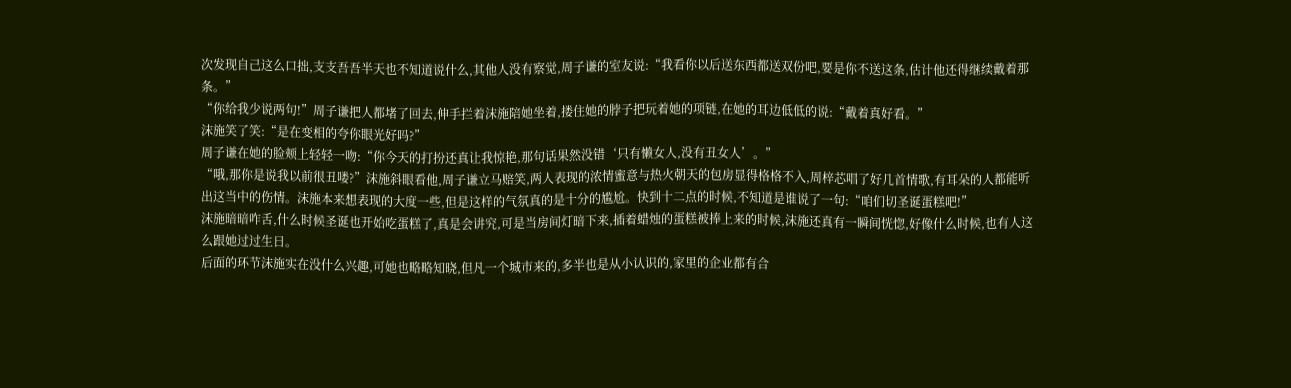次发现自己这么口拙,支支吾吾半天也不知道说什么,其他人没有察觉,周子谦的室友说:“我看你以后送东西都送双份吧,要是你不送这条,估计他还得继续戴着那条。”
“你给我少说两句!”周子谦把人都堵了回去,伸手拦着沫施陪她坐着,搂住她的脖子把玩着她的项链,在她的耳边低低的说:“戴着真好看。”
沫施笑了笑:“是在变相的夸你眼光好吗?”
周子谦在她的脸颊上轻轻一吻:“你今天的打扮还真让我惊艳,那句话果然没错‘只有懒女人,没有丑女人’。”
“哦,那你是说我以前很丑喽?”沫施斜眼看他,周子谦立马赔笑,两人表现的浓情蜜意与热火朝天的包房显得格格不入,周梓芯唱了好几首情歌,有耳朵的人都能听出这当中的伤情。沫施本来想表现的大度一些,但是这样的气氛真的是十分的尴尬。快到十二点的时候,不知道是谁说了一句:“咱们切圣诞蛋糕吧!”
沫施暗暗咋舌,什么时候圣诞也开始吃蛋糕了,真是会讲究,可是当房间灯暗下来,插着蜡烛的蛋糕被捧上来的时候,沫施还真有一瞬间恍惚,好像什么时候,也有人这么跟她过过生日。
后面的环节沫施实在没什么兴趣,可她也略略知晓,但凡一个城市来的,多半也是从小认识的,家里的企业都有合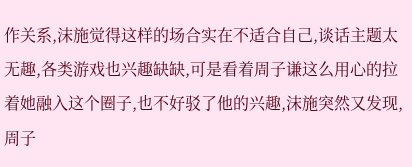作关系,沫施觉得这样的场合实在不适合自己,谈话主题太无趣,各类游戏也兴趣缺缺,可是看着周子谦这么用心的拉着她融入这个圈子,也不好驳了他的兴趣,沫施突然又发现,周子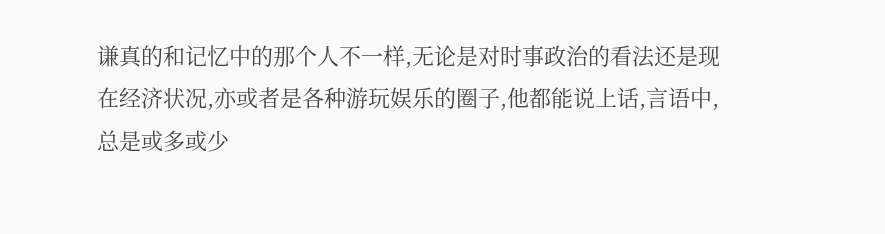谦真的和记忆中的那个人不一样,无论是对时事政治的看法还是现在经济状况,亦或者是各种游玩娱乐的圈子,他都能说上话,言语中,总是或多或少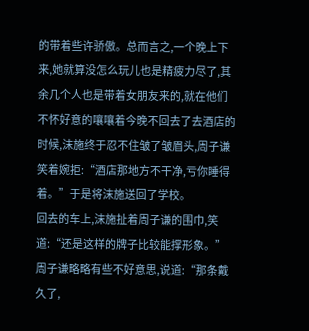的带着些许骄傲。总而言之,一个晚上下来,她就算没怎么玩儿也是精疲力尽了,其余几个人也是带着女朋友来的,就在他们不怀好意的嚷嚷着今晚不回去了去酒店的时候,沫施终于忍不住皱了皱眉头,周子谦笑着婉拒:“酒店那地方不干净,亏你睡得着。”于是将沫施送回了学校。
回去的车上,沫施扯着周子谦的围巾,笑道:“还是这样的牌子比较能撑形象。”
周子谦略略有些不好意思,说道:“那条戴久了,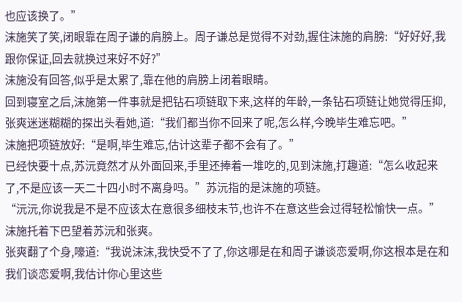也应该换了。”
沫施笑了笑,闭眼靠在周子谦的肩膀上。周子谦总是觉得不对劲,握住沫施的肩膀:“好好好,我跟你保证,回去就换过来好不好?”
沫施没有回答,似乎是太累了,靠在他的肩膀上闭着眼睛。
回到寝室之后,沫施第一件事就是把钻石项链取下来,这样的年龄,一条钻石项链让她觉得压抑,张爽迷迷糊糊的探出头看她,道:“我们都当你不回来了呢,怎么样,今晚毕生难忘吧。”
沫施把项链放好:“是啊,毕生难忘,估计这辈子都不会有了。”
已经快要十点,苏沅竟然才从外面回来,手里还捧着一堆吃的,见到沫施,打趣道:“怎么收起来了,不是应该一天二十四小时不离身吗。”苏沅指的是沫施的项链。
“沅沅,你说我是不是不应该太在意很多细枝末节,也许不在意这些会过得轻松愉快一点。”沫施托着下巴望着苏沅和张爽。
张爽翻了个身,嚎道:“我说沫沫,我快受不了了,你这哪是在和周子谦谈恋爱啊,你这根本是在和我们谈恋爱啊,我估计你心里这些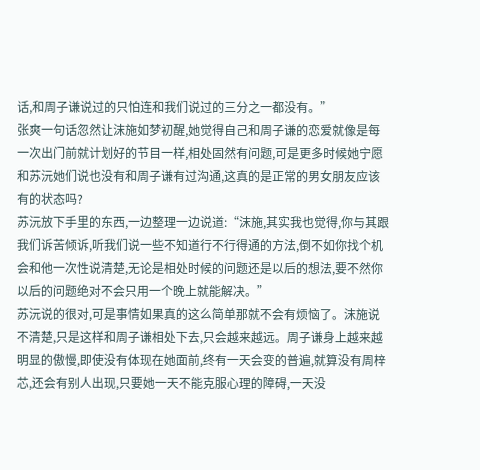话,和周子谦说过的只怕连和我们说过的三分之一都没有。”
张爽一句话忽然让沫施如梦初醒,她觉得自己和周子谦的恋爱就像是每一次出门前就计划好的节目一样,相处固然有问题,可是更多时候她宁愿和苏沅她们说也没有和周子谦有过沟通,这真的是正常的男女朋友应该有的状态吗?
苏沅放下手里的东西,一边整理一边说道:“沫施,其实我也觉得,你与其跟我们诉苦倾诉,听我们说一些不知道行不行得通的方法,倒不如你找个机会和他一次性说清楚,无论是相处时候的问题还是以后的想法,要不然你以后的问题绝对不会只用一个晚上就能解决。”
苏沅说的很对,可是事情如果真的这么简单那就不会有烦恼了。沫施说不清楚,只是这样和周子谦相处下去,只会越来越远。周子谦身上越来越明显的傲慢,即使没有体现在她面前,终有一天会变的普遍,就算没有周梓芯,还会有别人出现,只要她一天不能克服心理的障碍,一天没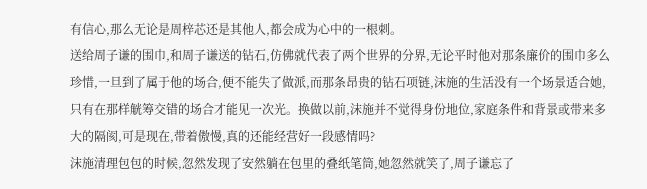有信心,那么无论是周梓芯还是其他人,都会成为心中的一根刺。
送给周子谦的围巾,和周子谦送的钻石,仿佛就代表了两个世界的分界,无论平时他对那条廉价的围巾多么珍惜,一旦到了属于他的场合,便不能失了做派,而那条昂贵的钻石项链,沫施的生活没有一个场景适合她,只有在那样觥筹交错的场合才能见一次光。换做以前,沫施并不觉得身份地位,家庭条件和背景或带来多大的隔阂,可是现在,带着傲慢,真的还能经营好一段感情吗?
沫施清理包包的时候,忽然发现了安然躺在包里的叠纸笔筒,她忽然就笑了,周子谦忘了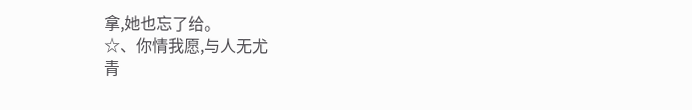拿,她也忘了给。
☆、你情我愿,与人无尤
青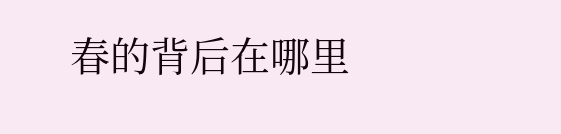春的背后在哪里